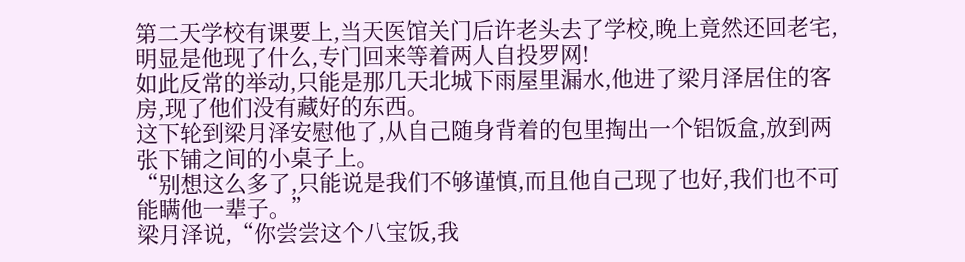第二天学校有课要上,当天医馆关门后许老头去了学校,晚上竟然还回老宅,明显是他现了什么,专门回来等着两人自投罗网!
如此反常的举动,只能是那几天北城下雨屋里漏水,他进了梁月泽居住的客房,现了他们没有藏好的东西。
这下轮到梁月泽安慰他了,从自己随身背着的包里掏出一个铝饭盒,放到两张下铺之间的小桌子上。
“别想这么多了,只能说是我们不够谨慎,而且他自己现了也好,我们也不可能瞒他一辈子。”
梁月泽说,“你尝尝这个八宝饭,我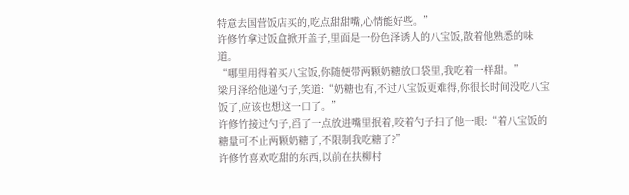特意去国营饭店买的,吃点甜甜嘴,心情能好些。”
许修竹拿过饭盒掀开盖子,里面是一份色泽诱人的八宝饭,散着他熟悉的味道。
“哪里用得着买八宝饭,你随便带两颗奶糖放口袋里,我吃着一样甜。”
梁月泽给他递勺子,笑道:“奶糖也有,不过八宝饭更难得,你很长时间没吃八宝饭了,应该也想这一口了。”
许修竹接过勺子,舀了一点放进嘴里抿着,咬着勺子扫了他一眼:“着八宝饭的糖量可不止两颗奶糖了,不限制我吃糖了?”
许修竹喜欢吃甜的东西,以前在扶柳村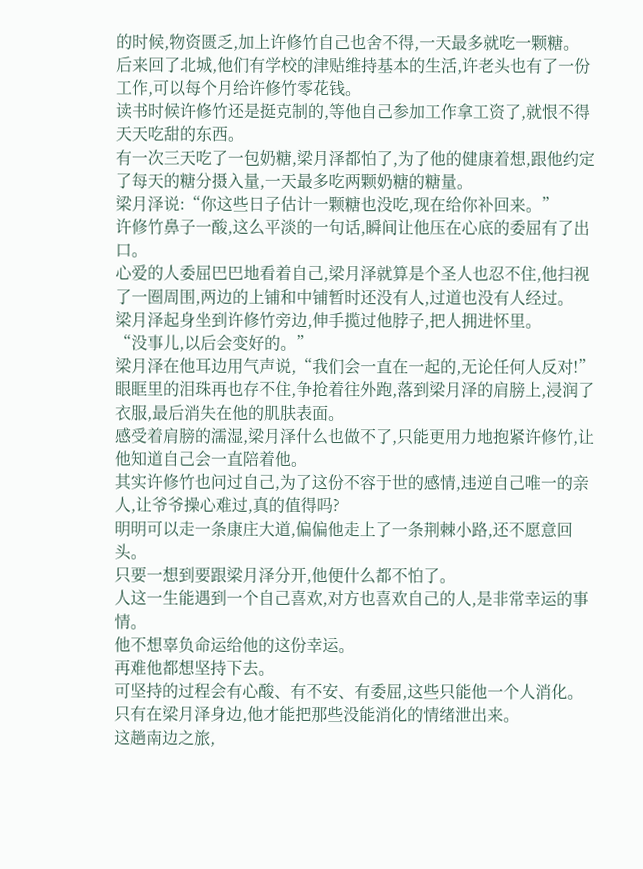的时候,物资匮乏,加上许修竹自己也舍不得,一天最多就吃一颗糖。
后来回了北城,他们有学校的津贴维持基本的生活,许老头也有了一份工作,可以每个月给许修竹零花钱。
读书时候许修竹还是挺克制的,等他自己参加工作拿工资了,就恨不得天天吃甜的东西。
有一次三天吃了一包奶糖,梁月泽都怕了,为了他的健康着想,跟他约定了每天的糖分摄入量,一天最多吃两颗奶糖的糖量。
梁月泽说:“你这些日子估计一颗糖也没吃,现在给你补回来。”
许修竹鼻子一酸,这么平淡的一句话,瞬间让他压在心底的委屈有了出口。
心爱的人委屈巴巴地看着自己,梁月泽就算是个圣人也忍不住,他扫视了一圈周围,两边的上铺和中铺暂时还没有人,过道也没有人经过。
梁月泽起身坐到许修竹旁边,伸手揽过他脖子,把人拥进怀里。
“没事儿,以后会变好的。”
梁月泽在他耳边用气声说,“我们会一直在一起的,无论任何人反对!”
眼眶里的泪珠再也存不住,争抢着往外跑,落到梁月泽的肩膀上,浸润了衣服,最后消失在他的肌肤表面。
感受着肩膀的濡湿,梁月泽什么也做不了,只能更用力地抱紧许修竹,让他知道自己会一直陪着他。
其实许修竹也问过自己,为了这份不容于世的感情,违逆自己唯一的亲人,让爷爷操心难过,真的值得吗?
明明可以走一条康庄大道,偏偏他走上了一条荆棘小路,还不愿意回头。
只要一想到要跟梁月泽分开,他便什么都不怕了。
人这一生能遇到一个自己喜欢,对方也喜欢自己的人,是非常幸运的事情。
他不想辜负命运给他的这份幸运。
再难他都想坚持下去。
可坚持的过程会有心酸、有不安、有委屈,这些只能他一个人消化。
只有在梁月泽身边,他才能把那些没能消化的情绪泄出来。
这趟南边之旅,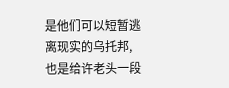是他们可以短暂逃离现实的乌托邦,也是给许老头一段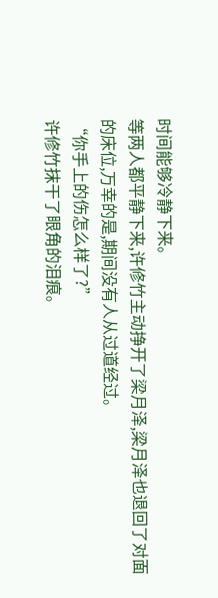时间能够冷静下来。
等两人都平静下来,许修竹主动挣开了梁月泽,梁月泽也退回了对面的床位,万幸的是,期间没有人从过道经过。
“你手上的伤怎么样了?”
许修竹抹干了眼角的泪痕。